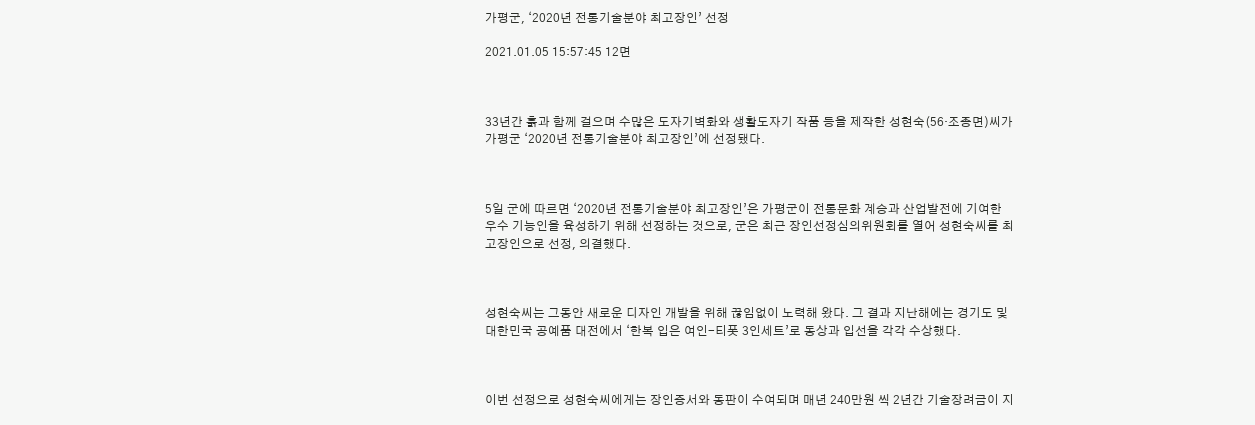가평군, ‘2020년 전통기술분야 최고장인’ 선정

2021.01.05 15:57:45 12면



33년간 흙과 함께 걸으며 수많은 도자기벽화와 생활도자기 작품 등을 제작한 성현숙(56·조종면)씨가 가평군 ‘2020년 전통기술분야 최고장인’에 선정됐다.



5일 군에 따르면 ‘2020년 전통기술분야 최고장인’은 가평군이 전통문화 계승과 산업발전에 기여한 우수 기능인을 육성하기 위해 선정하는 것으로, 군은 최근 장인선정심의위원회를 열어 성현숙씨를 최고장인으로 선정, 의결했다.



성현숙씨는 그동안 새로운 디자인 개발을 위해 끊임없이 노력해 왔다. 그 결과 지난해에는 경기도 및 대한민국 공예품 대전에서 ‘한복 입은 여인-티폿 3인세트’로 동상과 입선을 각각 수상했다.



이번 선정으로 성현숙씨에게는 장인증서와 동판이 수여되며 매년 240만원 씩 2년간 기술장려금이 지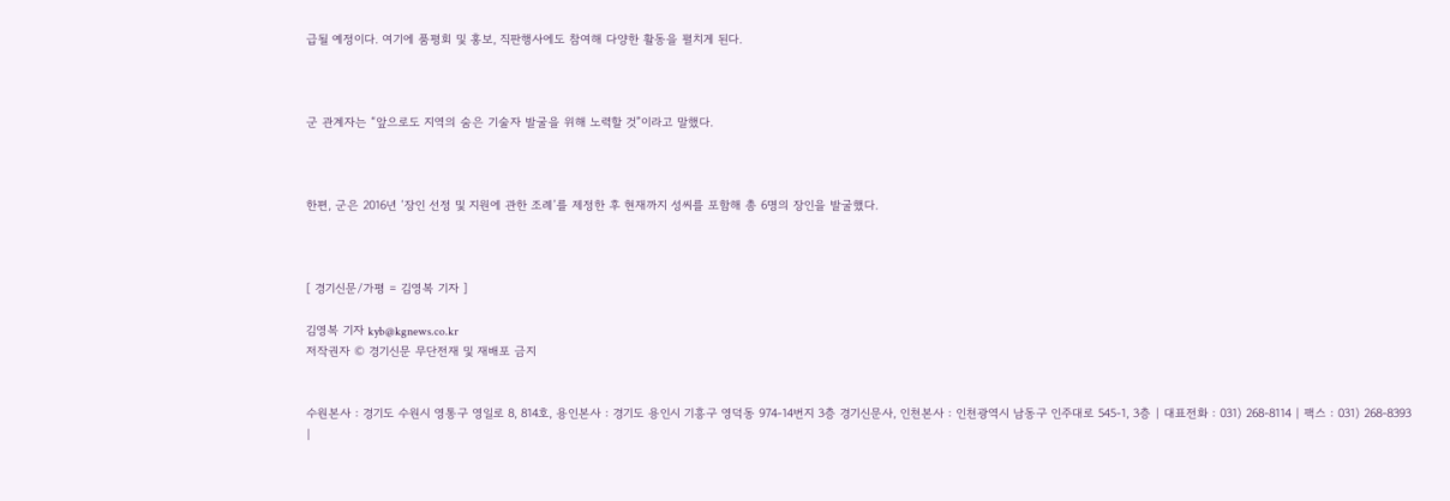급될 예정이다. 여기에 품평회 및 홍보, 직판행사에도 참여해 다양한 활동을 펼치게 된다.



군 관계자는 “앞으로도 지역의 숨은 기술자 발굴을 위해 노력할 것”이라고 말했다.



한편, 군은 2016년 ‘장인 선정 및 지원에 관한 조례’를 제정한 후 현재까지 성씨를 포함해 총 6명의 장인을 발굴했다.



[ 경기신문/가평 = 김영복 기자 ]

김영복 기자 kyb@kgnews.co.kr
저작권자 © 경기신문 무단전재 및 재배포 금지


수원본사 : 경기도 수원시 영통구 영일로 8, 814호, 용인본사 : 경기도 용인시 기흥구 영덕동 974-14번지 3층 경기신문사, 인천본사 : 인천광역시 남동구 인주대로 545-1, 3층 | 대표전화 : 031) 268-8114 | 팩스 : 031) 268-8393 |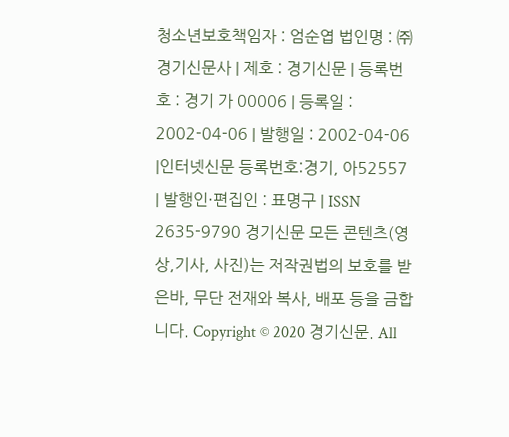청소년보호책임자 : 엄순엽 법인명 : ㈜경기신문사 | 제호 : 경기신문 | 등록번호 : 경기 가 00006 | 등록일 : 2002-04-06 | 발행일 : 2002-04-06 |인터넷신문 등록번호:경기, 아52557 | 발행인·편집인 : 표명구 | ISSN 2635-9790 경기신문 모든 콘텐츠(영상,기사, 사진)는 저작권법의 보호를 받은바, 무단 전재와 복사, 배포 등을 금합니다. Copyright © 2020 경기신문. All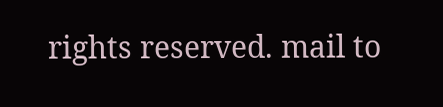rights reserved. mail to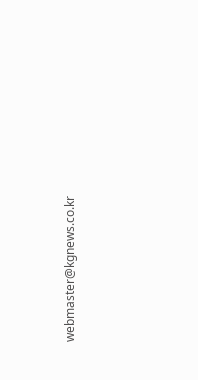webmaster@kgnews.co.kr